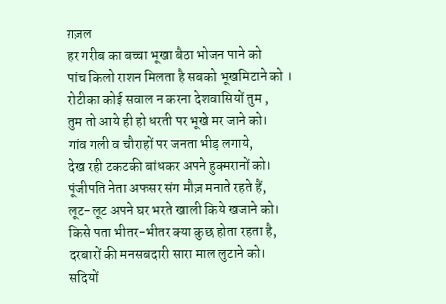ग़ज़ल
हर गरीब का बच्चा भूखा बैठा भोजन पाने को
पांच किलो राशन मिलता है सबको भूखमिटाने को ।
रोटीका कोई सवाल न करना देशवासियों तुम ,
तुम तो आये ही हो धरती पर भूखे मर जाने को।
गांव गली व चौराहों पर जनता भीड़ लगाये,
देख रही टकटकी बांधकर अपने हुक्मरानों को।
पूंजीपति नेता अफसर संग मौज़ मनाते रहते हैं,
लूट-लूट अपने घर भरते खाली किये खजाने को।
किसे पता भीतर-भीतर क्या कुछ होता रहता है,
दरबारों की मनसबदारी सारा माल लुटाने को।
सदियों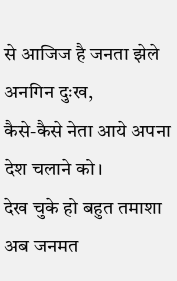से आजिज है जनता झेले अनगिन दुःख,
कैसे-कैसे नेता आये अपना देश चलाने को।
देख चुके हो बहुत तमाशा अब जनमत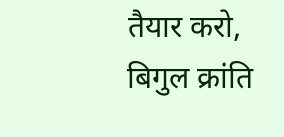तैयार करो,
बिगुल क्रांति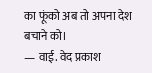का फूंको अब तो अपना देश बचाने को।
— वाई. वेद प्रकाश